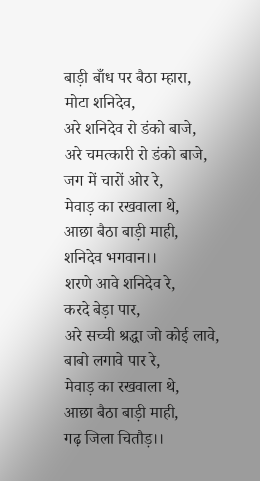बाड़ी बाँध पर बैठा म्हारा,
मोटा शनिदेव,
अरे शनिदेव रो डंको बाजे,
अरे चमत्कारी रो डंको बाजे,
जग में चारों ओर रे,
मेवाड़ का रखवाला थे,
आछा बैठा बाड़ी माही,
शनिदेव भगवान।।
शरणे आवे शनिदेव रे,
करदे बेड़ा पार,
अरे सच्ची श्रद्धा जो कोई लावे,
बाबो लगावे पार रे,
मेवाड़ का रखवाला थे,
आछा बैठा बाड़ी माही,
गढ़ जिला चितौड़।।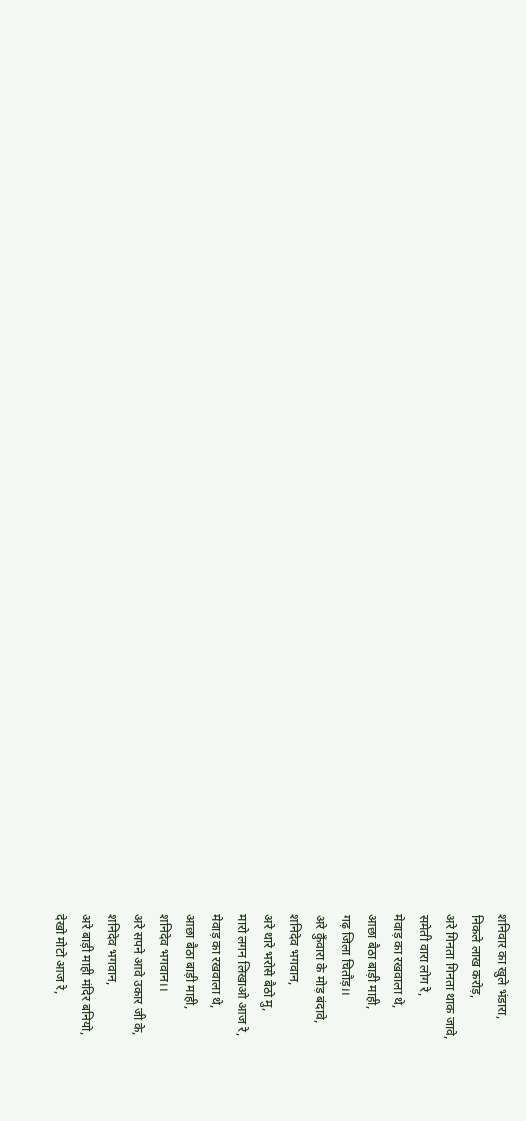शनिवार का खुले भंडारा,
निकले लाख करोड़,
अरे गिनता गिनता थाक जावे,
समेती वारा लोग रे,
मेवाड़ का रखवाला थे,
आछा बैठा बाड़ी माही,
गढ़ जिला चितौड़।।
अरे कुँवारा के मोड़ बंदावे,
शनिदेव भगवान,
अरे थारे भरोसे बैठो मु,
मारो लगन लिखाओ आज रे,
मेवाड़ का रखवाला थे,
आछा बैठा बाड़ी माही,
शनिदेव भगवान।।
अरे सपने आवे उकार जी के,
शनिदेव भगवान,
अरे बाड़ी माही मंदिर बनियो,
देखो मोटो आज रे,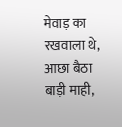मेवाड़ का रखवाला थे,
आछा बैठा बाड़ी माही,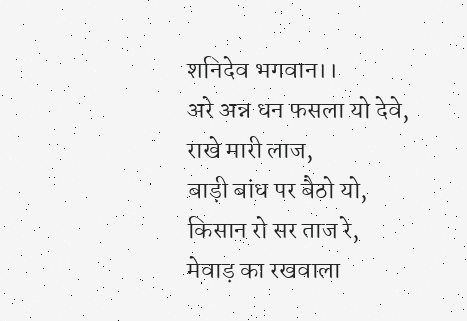शनिदेव भगवान।।
अरे अन्न धन फसला यो देवे,
राखे मारी लाज,
बाड़ी बांध पर बैठो यो,
किसान रो सर ताज रे,
मेवाड़ का रखवाला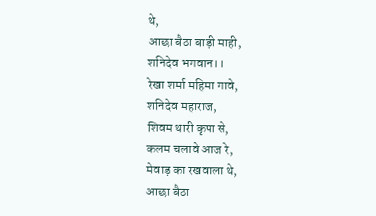थे,
आछा बैठा बाड़ी माही,
शनिदेव भगवान।।
रेखा शर्मा महिमा गावे,
शनिदेव महाराज,
शिवम थारी कृपा से,
कलम चलावे आज रे,
मेवाड़ का रखवाला थे,
आछा बैठा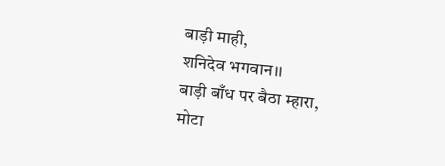बाड़ी माही,
शनिदेव भगवान।।
बाड़ी बाँध पर बैठा म्हारा,
मोटा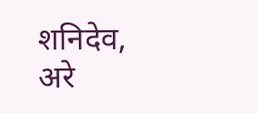शनिदेव,
अरे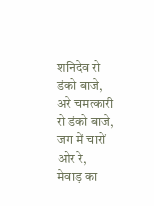शनिदेव रो डंको बाजे,
अरे चमत्कारी रो डंको बाजे,
जग में चारों ओर रे,
मेवाड़ का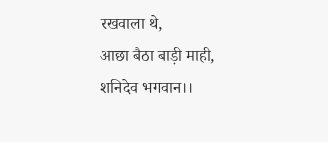रखवाला थे,
आछा बैठा बाड़ी माही,
शनिदेव भगवान।।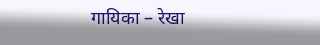गायिका – रेखा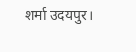शर्मा उदयपुर।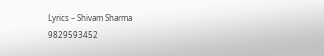Lyrics – Shivam Sharma
9829593452